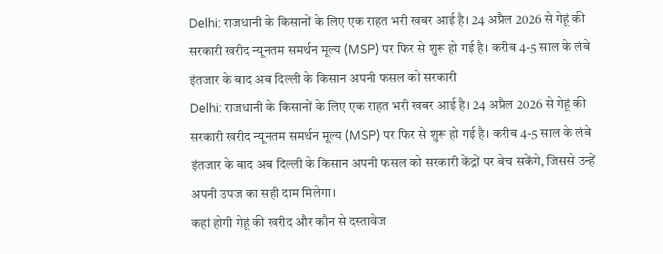Delhi: राजधानी के किसानों के लिए एक राहत भरी खबर आई है। 24 अप्रैल 2026 से गेहूं की सरकारी खरीद न्यूनतम समर्थन मूल्य (MSP) पर फिर से शुरू हो गई है। करीब 4-5 साल के लंबे इंतजार के बाद अब दिल्ली के किसान अपनी फसल को सरकारी
Delhi: राजधानी के किसानों के लिए एक राहत भरी खबर आई है। 24 अप्रैल 2026 से गेहूं की सरकारी खरीद न्यूनतम समर्थन मूल्य (MSP) पर फिर से शुरू हो गई है। करीब 4-5 साल के लंबे इंतजार के बाद अब दिल्ली के किसान अपनी फसल को सरकारी केंद्रों पर बेच सकेंगे, जिससे उन्हें अपनी उपज का सही दाम मिलेगा।
कहां होगी गेहूं की खरीद और कौन से दस्तावेज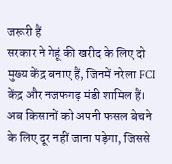जरूरी हैं
सरकार ने गेहूं की खरीद के लिए दो मुख्य केंद्र बनाए हैं, जिनमें नरेला FCI केंद्र और नजफगढ़ मंडी शामिल हैं। अब किसानों को अपनी फसल बेचने के लिए दूर नहीं जाना पड़ेगा, जिससे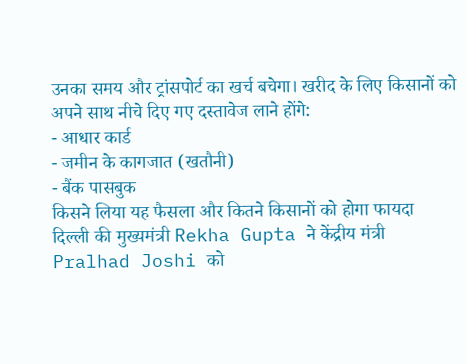उनका समय और ट्रांसपोर्ट का खर्च बचेगा। खरीद के लिए किसानों को अपने साथ नीचे दिए गए दस्तावेज लाने होंगे:
- आधार कार्ड
- जमीन के कागजात (खतौनी)
- बैंक पासबुक
किसने लिया यह फैसला और कितने किसानों को होगा फायदा
दिल्ली की मुख्यमंत्री Rekha Gupta ने केंद्रीय मंत्री Pralhad Joshi को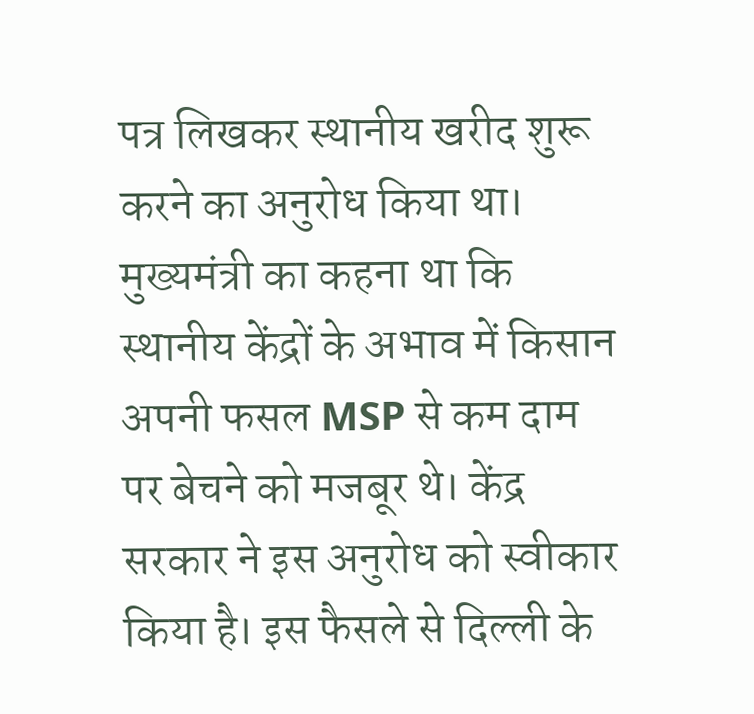पत्र लिखकर स्थानीय खरीद शुरू करने का अनुरोध किया था। मुख्यमंत्री का कहना था कि स्थानीय केंद्रों के अभाव में किसान अपनी फसल MSP से कम दाम पर बेचने को मजबूर थे। केंद्र सरकार ने इस अनुरोध को स्वीकार किया है। इस फैसले से दिल्ली के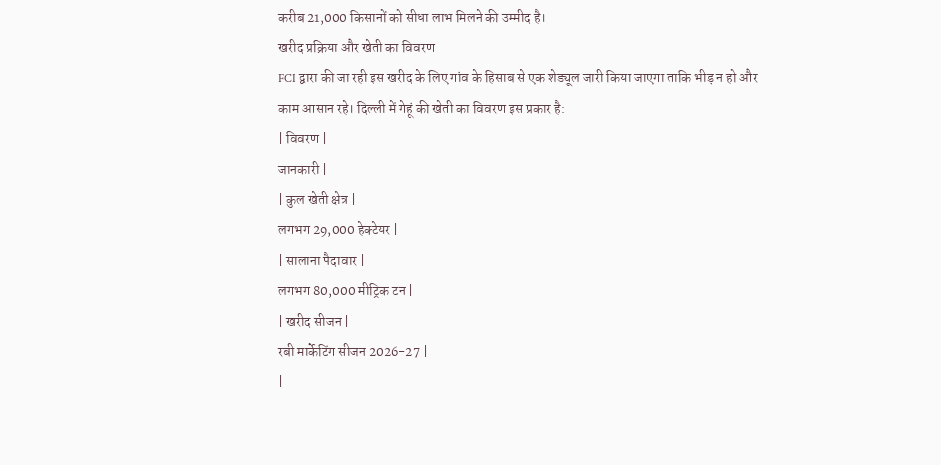करीब 21,000 किसानों को सीधा लाभ मिलने की उम्मीद है।
खरीद प्रक्रिया और खेती का विवरण
FCI द्वारा की जा रही इस खरीद के लिए गांव के हिसाब से एक शेड्यूल जारी किया जाएगा ताकि भीड़ न हो और काम आसान रहे। दिल्ली में गेहूं की खेती का विवरण इस प्रकार है:
| विवरण |
जानकारी |
| कुल खेती क्षेत्र |
लगभग 29,000 हेक्टेयर |
| सालाना पैदावार |
लगभग 80,000 मीट्रिक टन |
| खरीद सीजन |
रबी मार्केटिंग सीजन 2026-27 |
|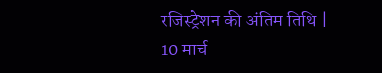रजिस्ट्रेशन की अंतिम तिथि |
10 मार्च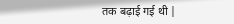तक बढ़ाई गई थी |